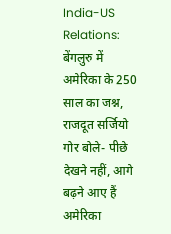India-US Relations: बेंगलुरु में अमेरिका के 250 साल का जश्न, राजदूत सर्जियो गोर बोले- पीछे देखने नहीं, आगे बढ़ने आए हैं
अमेरिका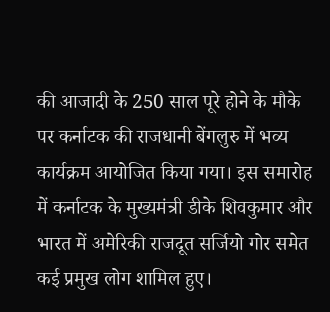की आजादी के 250 साल पूरे होने के मौके पर कर्नाटक की राजधानी बेंगलुरु में भव्य कार्यक्रम आयोजित किया गया। इस समारोह में कर्नाटक के मुख्यमंत्री डीके शिवकुमार और भारत में अमेरिकी राजदूत सर्जियो गोर समेत कई प्रमुख लोग शामिल हुए।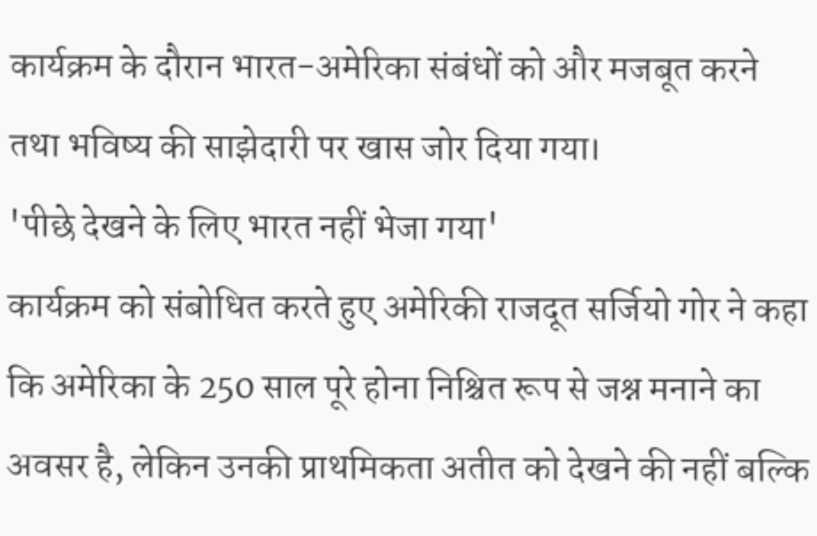कार्यक्रम के दौरान भारत-अमेरिका संबंधों को और मजबूत करने तथा भविष्य की साझेदारी पर खास जोर दिया गया।
'पीछे देखने के लिए भारत नहीं भेजा गया'
कार्यक्रम को संबोधित करते हुए अमेरिकी राजदूत सर्जियो गोर ने कहा कि अमेरिका के 250 साल पूरे होना निश्चित रूप से जश्न मनाने का अवसर है, लेकिन उनकी प्राथमिकता अतीत को देखने की नहीं बल्कि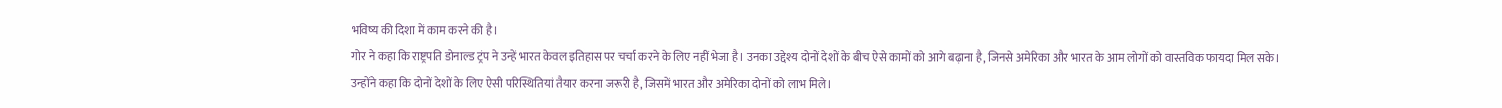भविष्य की दिशा में काम करने की है।
गोर ने कहा कि राष्ट्रपति डोनाल्ड ट्रंप ने उन्हें भारत केवल इतिहास पर चर्चा करने के लिए नहीं भेजा है। उनका उद्देश्य दोनों देशों के बीच ऐसे कामों को आगे बढ़ाना है, जिनसे अमेरिका और भारत के आम लोगों को वास्तविक फायदा मिल सके।
उन्होंने कहा कि दोनों देशों के लिए ऐसी परिस्थितियां तैयार करना जरूरी है, जिसमें भारत और अमेरिका दोनों को लाभ मिले।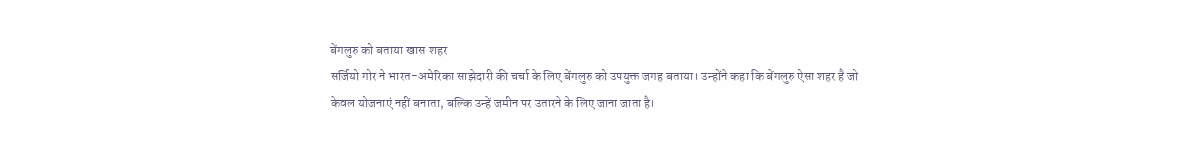बेंगलुरु को बताया खास शहर
सर्जियो गोर ने भारत-अमेरिका साझेदारी की चर्चा के लिए बेंगलुरु को उपयुक्त जगह बताया। उन्होंने कहा कि बेंगलुरु ऐसा शहर है जो केवल योजनाएं नहीं बनाता, बल्कि उन्हें जमीन पर उतारने के लिए जाना जाता है।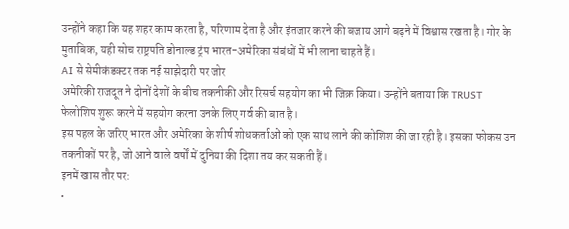उन्होंने कहा कि यह शहर काम करता है, परिणाम देता है और इंतजार करने की बजाय आगे बढ़ने में विश्वास रखता है। गोर के मुताबिक, यही सोच राष्ट्रपति डोनाल्ड ट्रंप भारत-अमेरिका संबंधों में भी लाना चाहते हैं।
AI से सेमीकंडक्टर तक नई साझेदारी पर जोर
अमेरिकी राजदूत ने दोनों देशों के बीच तकनीकी और रिसर्च सहयोग का भी जिक्र किया। उन्होंने बताया कि TRUST फेलोशिप शुरू करने में सहयोग करना उनके लिए गर्व की बात है।
इस पहल के जरिए भारत और अमेरिका के शीर्ष शोधकर्ताओं को एक साथ लाने की कोशिश की जा रही है। इसका फोकस उन तकनीकों पर है, जो आने वाले वर्षों में दुनिया की दिशा तय कर सकती हैं।
इनमें खास तौर पर:
•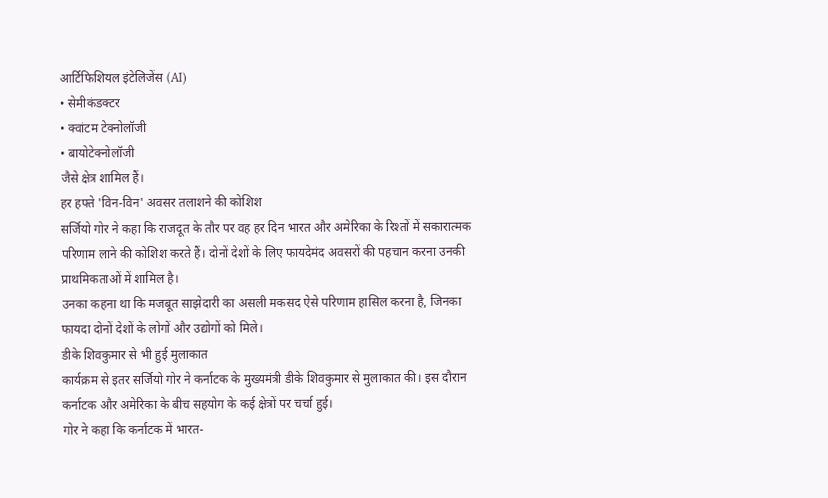आर्टिफिशियल इंटेलिजेंस (AI)
• सेमीकंडक्टर
• क्वांटम टेक्नोलॉजी
• बायोटेक्नोलॉजी
जैसे क्षेत्र शामिल हैं।
हर हफ्ते 'विन-विन' अवसर तलाशने की कोशिश
सर्जियो गोर ने कहा कि राजदूत के तौर पर वह हर दिन भारत और अमेरिका के रिश्तों में सकारात्मक परिणाम लाने की कोशिश करते हैं। दोनों देशों के लिए फायदेमंद अवसरों की पहचान करना उनकी प्राथमिकताओं में शामिल है।
उनका कहना था कि मजबूत साझेदारी का असली मकसद ऐसे परिणाम हासिल करना है, जिनका फायदा दोनों देशों के लोगों और उद्योगों को मिले।
डीके शिवकुमार से भी हुई मुलाकात
कार्यक्रम से इतर सर्जियो गोर ने कर्नाटक के मुख्यमंत्री डीके शिवकुमार से मुलाकात की। इस दौरान कर्नाटक और अमेरिका के बीच सहयोग के कई क्षेत्रों पर चर्चा हुई।
गोर ने कहा कि कर्नाटक में भारत-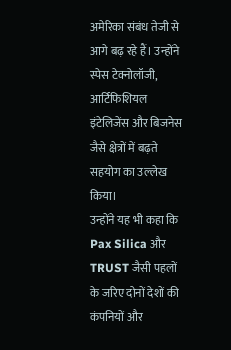अमेरिका संबंध तेजी से आगे बढ़ रहे हैं। उन्होंने स्पेस टेक्नोलॉजी, आर्टिफिशियल इंटेलिजेंस और बिजनेस जैसे क्षेत्रों में बढ़ते सहयोग का उल्लेख किया।
उन्होंने यह भी कहा कि Pax Silica और TRUST जैसी पहलों के जरिए दोनों देशों की कंपनियों और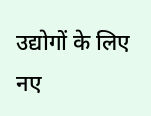उद्योगों के लिए नए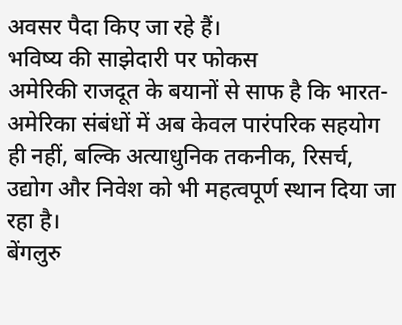अवसर पैदा किए जा रहे हैं।
भविष्य की साझेदारी पर फोकस
अमेरिकी राजदूत के बयानों से साफ है कि भारत-अमेरिका संबंधों में अब केवल पारंपरिक सहयोग ही नहीं, बल्कि अत्याधुनिक तकनीक, रिसर्च, उद्योग और निवेश को भी महत्वपूर्ण स्थान दिया जा रहा है।
बेंगलुरु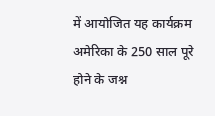में आयोजित यह कार्यक्रम अमेरिका के 250 साल पूरे होने के जश्न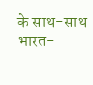के साथ-साथ भारत-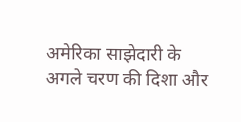अमेरिका साझेदारी के अगले चरण की दिशा और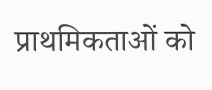प्राथमिकताओं को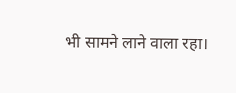भी सामने लाने वाला रहा।